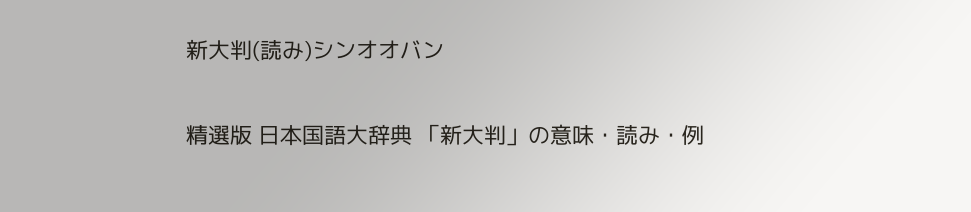新大判(読み)シンオオバン

精選版 日本国語大辞典 「新大判」の意味・読み・例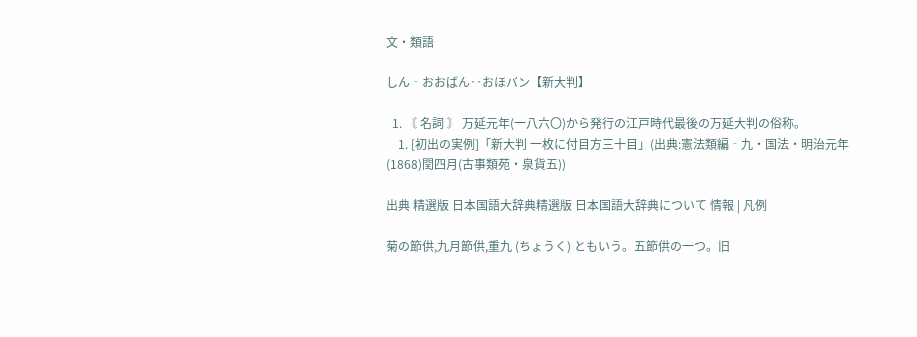文・類語

しん‐おおばん‥おほバン【新大判】

  1. 〘 名詞 〙 万延元年(一八六〇)から発行の江戸時代最後の万延大判の俗称。
    1. [初出の実例]「新大判 一枚に付目方三十目」(出典:憲法類編‐九・国法・明治元年(1868)閏四月(古事類苑・泉貨五))

出典 精選版 日本国語大辞典精選版 日本国語大辞典について 情報 | 凡例

菊の節供,九月節供,重九 (ちょうく) ともいう。五節供の一つ。旧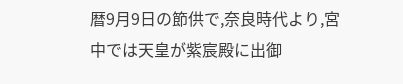暦9月9日の節供で,奈良時代より,宮中では天皇が紫宸殿に出御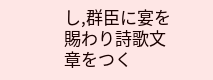し,群臣に宴を賜わり詩歌文章をつく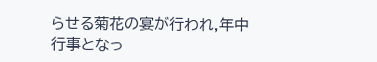らせる菊花の宴が行われ,年中行事となっ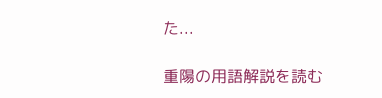た...

重陽の用語解説を読む